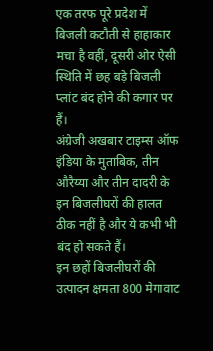एक तरफ पूरे प्रदेश में बिजली कटौती से हाहाकार मचा है वहीं, दूसरी ओर ऐसी स्थिति में छह बड़े बिजली प्लांट बंद होने की कगार पर हैं।
अंग्रेजी अखबार टाइम्स ऑफ इंडिया के मुताबिक, तीन औरैय्या और तीन दादरी के इन बिजलीघरों की हालत ठीक नहीं है और ये कभी भी बंद हो सकते हैं।
इन छहों बिजलीघरों की उत्पादन क्षमता 800 मेगावाट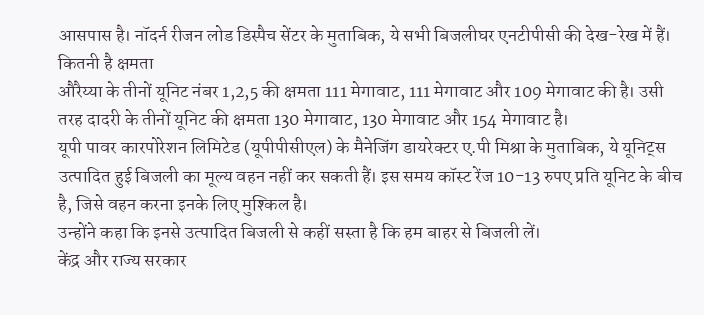आसपास है। नॉदर्न रीजन लोड डिस्पैच सेंटर के मुताबिक, ये सभी बिजलीघर एनटीपीसी की देख-रेख में हैं।
कितनी है क्षमता
औरैय्या के तीनों यूनिट नंबर 1,2,5 की क्षमता 111 मेगावाट, 111 मेगावाट और 109 मेगावाट की है। उसी तरह दादरी के तीनों यूनिट की क्षमता 130 मेगावाट, 130 मेगावाट और 154 मेगावाट है।
यूपी पावर कारपोरेशन लिमिटेड (यूपीपीसीएल) के मैनेजिंग डायरेक्टर ए.पी मिश्रा के मुताबिक, ये यूनिट्स उत्पादित हुई बिजली का मूल्य वहन नहीं कर सकती हैं। इस समय कॉस्ट रेंज 10-13 रुपए प्रति यूनिट के बीच है, जिसे वहन करना इनके लिए मुश्किल है।
उन्होंने कहा कि इनसे उत्पादित बिजली से कहीं सस्ता है कि हम बाहर से बिजली लें।
केंद्र और राज्य सरकार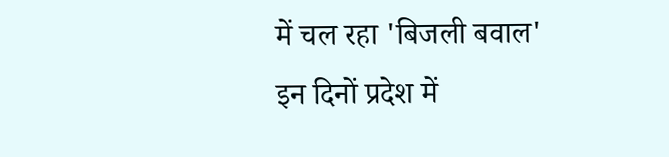में चल रहा 'बिजली बवाल'
इन दिनों प्रदेश में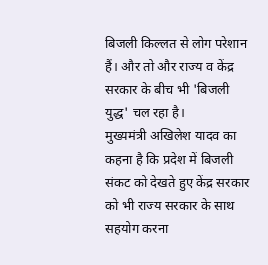बिजली किल्लत से लोग परेशान हैं। और तो और राज्य व केंद्र सरकार के बीच भी 'बिजली युद्ध' चल रहा है।
मुख्यमंत्री अखिलेश यादव का कहना है कि प्रदेश में बिजली संकट को देखते हुए केंद्र सरकार को भी राज्य सरकार के साथ सहयोग करना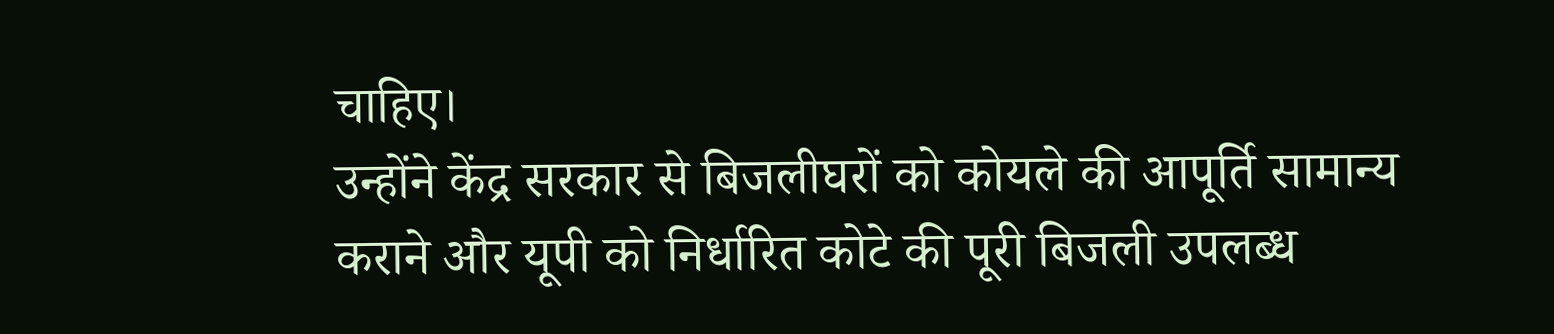चाहिए।
उन्होंने केंद्र सरकार से बिजलीघरों को कोयले की आपूर्ति सामान्य कराने और यूपी को निर्धारित कोटे की पूरी बिजली उपलब्ध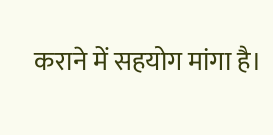कराने में सहयोग मांगा है।